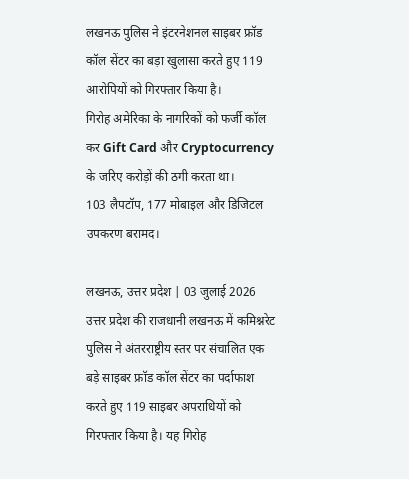लखनऊ पुलिस ने इंटरनेशनल साइबर फ्रॉड कॉल सेंटर का बड़ा खुलासा करते हुए 119 आरोपियों को गिरफ्तार किया है।
गिरोह अमेरिका के नागरिकों को फर्जी कॉल कर Gift Card और Cryptocurrency के जरिए करोड़ों की ठगी करता था।
103 लैपटॉप, 177 मोबाइल और डिजिटल उपकरण बरामद।

लखनऊ, उत्तर प्रदेश | 03 जुलाई 2026
उत्तर प्रदेश की राजधानी लखनऊ में कमिश्नरेट पुलिस ने अंतरराष्ट्रीय स्तर पर संचालित एक बड़े साइबर फ्रॉड कॉल सेंटर का पर्दाफाश करते हुए 119 साइबर अपराधियों को गिरफ्तार किया है। यह गिरोह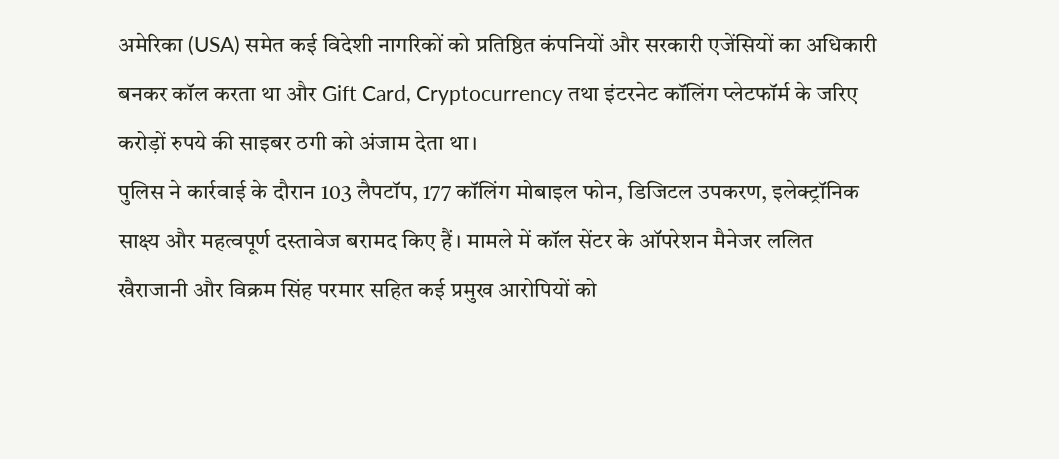अमेरिका (USA) समेत कई विदेशी नागरिकों को प्रतिष्ठित कंपनियों और सरकारी एजेंसियों का अधिकारी बनकर कॉल करता था और Gift Card, Cryptocurrency तथा इंटरनेट कॉलिंग प्लेटफॉर्म के जरिए करोड़ों रुपये की साइबर ठगी को अंजाम देता था।
पुलिस ने कार्रवाई के दौरान 103 लैपटॉप, 177 कॉलिंग मोबाइल फोन, डिजिटल उपकरण, इलेक्ट्रॉनिक साक्ष्य और महत्वपूर्ण दस्तावेज बरामद किए हैं। मामले में कॉल सेंटर के ऑपरेशन मैनेजर ललित खैराजानी और विक्रम सिंह परमार सहित कई प्रमुख आरोपियों को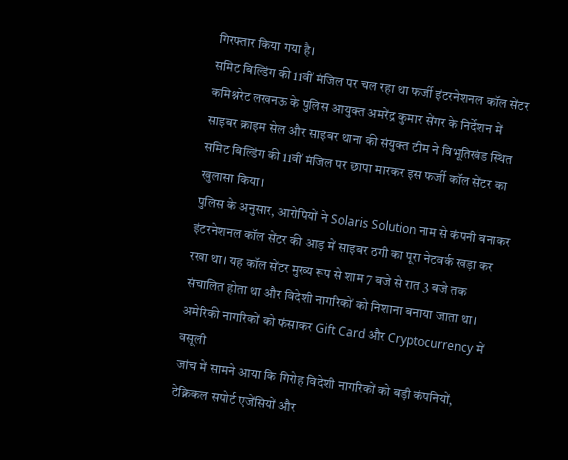गिरफ्तार किया गया है।
समिट बिल्डिंग की 11वीं मंजिल पर चल रहा था फर्जी इंटरनेशनल कॉल सेंटर
कमिश्नरेट लखनऊ के पुलिस आयुक्त अमरेंद्र कुमार सेंगर के निर्देशन में साइबर क्राइम सेल और साइबर थाना की संयुक्त टीम ने विभूतिखंड स्थित समिट बिल्डिंग की 11वीं मंजिल पर छापा मारकर इस फर्जी कॉल सेंटर का खुलासा किया।
पुलिस के अनुसार, आरोपियों ने Solaris Solution नाम से कंपनी बनाकर इंटरनेशनल कॉल सेंटर की आड़ में साइबर ठगी का पूरा नेटवर्क खड़ा कर रखा था। यह कॉल सेंटर मुख्य रूप से शाम 7 बजे से रात 3 बजे तक संचालित होता था और विदेशी नागरिकों को निशाना बनाया जाता था।
अमेरिकी नागरिकों को फंसाकर Gift Card और Cryptocurrency में वसूली
जांच में सामने आया कि गिरोह विदेशी नागरिकों को बड़ी कंपनियों, टेक्निकल सपोर्ट एजेंसियों और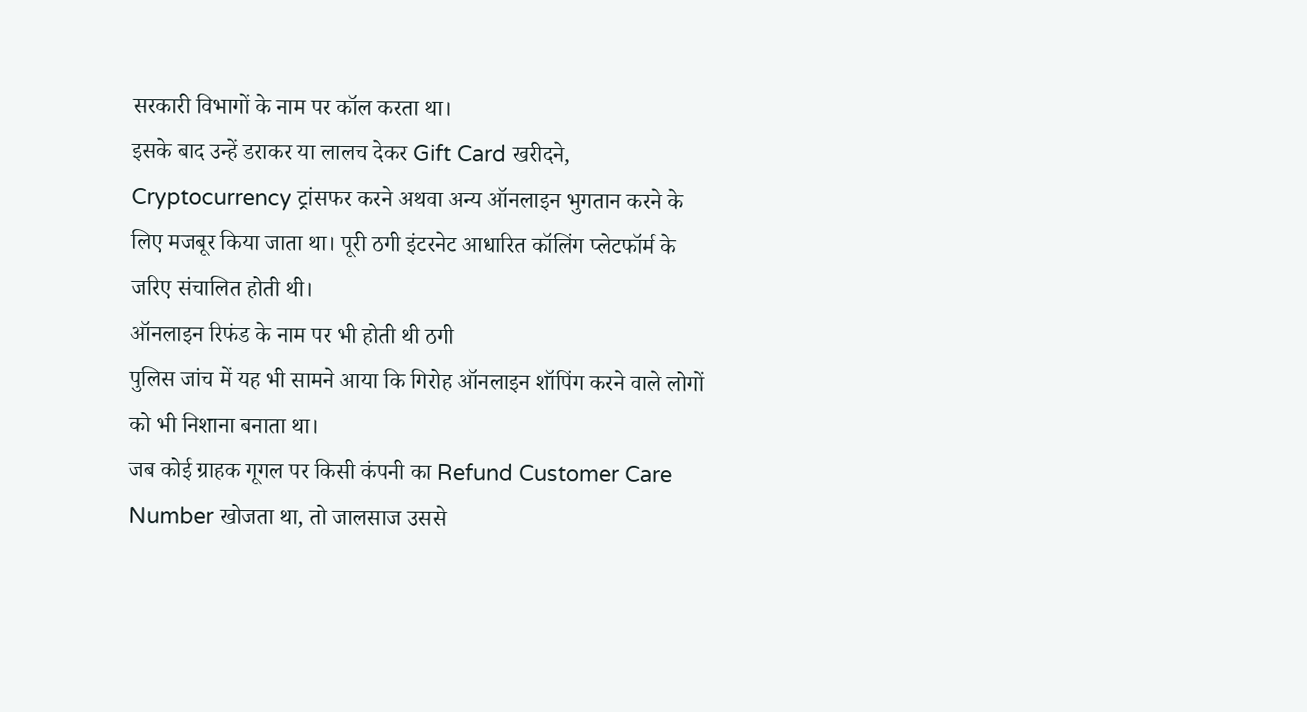सरकारी विभागों के नाम पर कॉल करता था।
इसके बाद उन्हें डराकर या लालच देकर Gift Card खरीदने, Cryptocurrency ट्रांसफर करने अथवा अन्य ऑनलाइन भुगतान करने के लिए मजबूर किया जाता था। पूरी ठगी इंटरनेट आधारित कॉलिंग प्लेटफॉर्म के जरिए संचालित होती थी।
ऑनलाइन रिफंड के नाम पर भी होती थी ठगी
पुलिस जांच में यह भी सामने आया कि गिरोह ऑनलाइन शॉपिंग करने वाले लोगों को भी निशाना बनाता था।
जब कोई ग्राहक गूगल पर किसी कंपनी का Refund Customer Care Number खोजता था, तो जालसाज उससे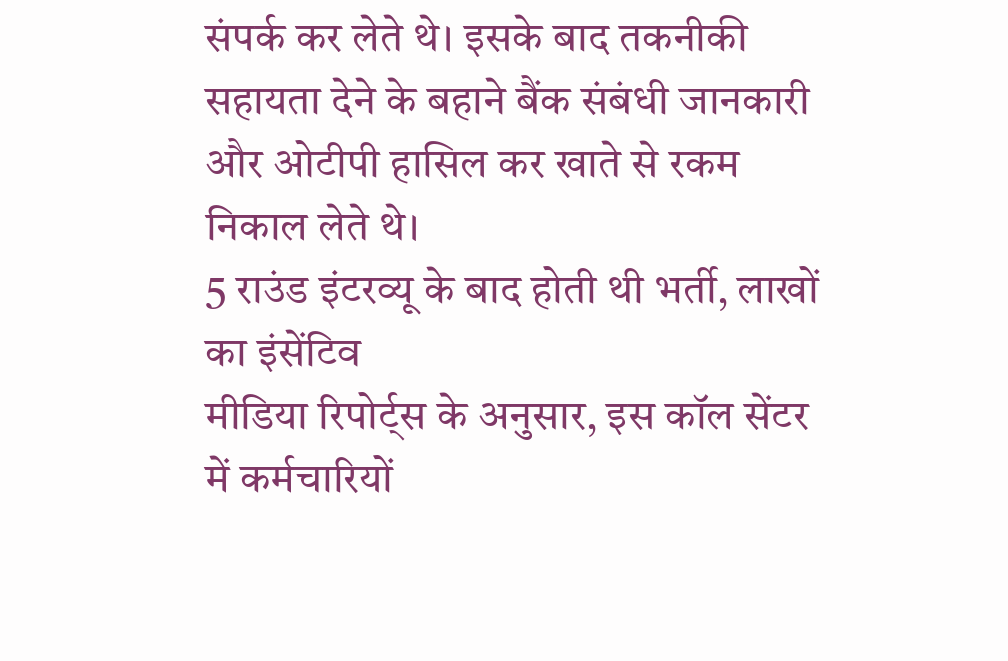संपर्क कर लेते थे। इसके बाद तकनीकी सहायता देने के बहाने बैंक संबंधी जानकारी और ओटीपी हासिल कर खाते से रकम निकाल लेते थे।
5 राउंड इंटरव्यू के बाद होती थी भर्ती, लाखों का इंसेंटिव
मीडिया रिपोर्ट्स के अनुसार, इस कॉल सेंटर में कर्मचारियों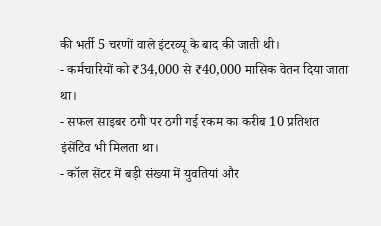की भर्ती 5 चरणों वाले इंटरव्यू के बाद की जाती थी।
- कर्मचारियों को ₹34,000 से ₹40,000 मासिक वेतन दिया जाता था।
- सफल साइबर ठगी पर ठगी गई रकम का करीब 10 प्रतिशत इंसेंटिव भी मिलता था।
- कॉल सेंटर में बड़ी संख्या में युवतियां और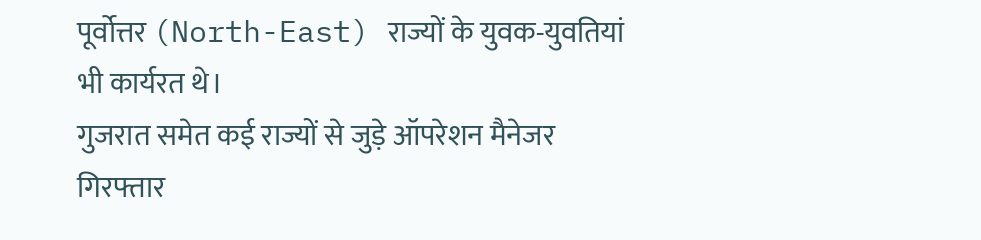पूर्वोत्तर (North-East) राज्यों के युवक-युवतियां भी कार्यरत थे।
गुजरात समेत कई राज्यों से जुड़े ऑपरेशन मैनेजर गिरफ्तार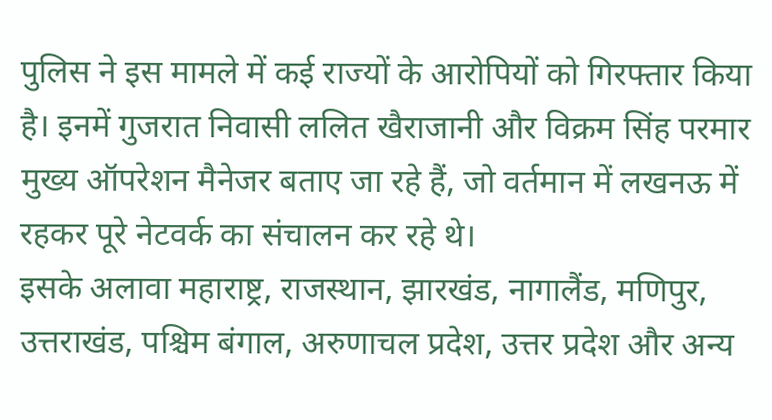पुलिस ने इस मामले में कई राज्यों के आरोपियों को गिरफ्तार किया है। इनमें गुजरात निवासी ललित खैराजानी और विक्रम सिंह परमार मुख्य ऑपरेशन मैनेजर बताए जा रहे हैं, जो वर्तमान में लखनऊ में रहकर पूरे नेटवर्क का संचालन कर रहे थे।
इसके अलावा महाराष्ट्र, राजस्थान, झारखंड, नागालैंड, मणिपुर, उत्तराखंड, पश्चिम बंगाल, अरुणाचल प्रदेश, उत्तर प्रदेश और अन्य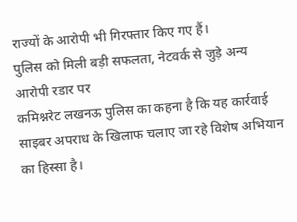राज्यों के आरोपी भी गिरफ्तार किए गए हैं।
पुलिस को मिली बड़ी सफलता, नेटवर्क से जुड़े अन्य आरोपी रडार पर
कमिश्नरेट लखनऊ पुलिस का कहना है कि यह कार्रवाई साइबर अपराध के खिलाफ चलाए जा रहे विशेष अभियान का हिस्सा है।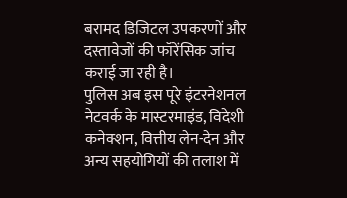बरामद डिजिटल उपकरणों और दस्तावेजों की फॉरेंसिक जांच कराई जा रही है।
पुलिस अब इस पूरे इंटरनेशनल नेटवर्क के मास्टरमाइंड, विदेशी कनेक्शन, वित्तीय लेन-देन और अन्य सहयोगियों की तलाश में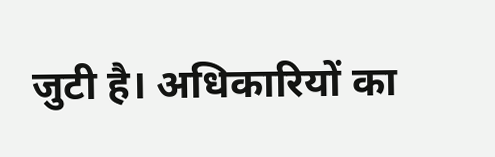जुटी है। अधिकारियों का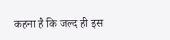कहना है कि जल्द ही इस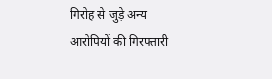गिरोह से जुड़े अन्य आरोपियों की गिरफ्तारी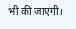भी की जाएगी।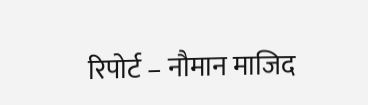रिपोर्ट – नौमान माजिद